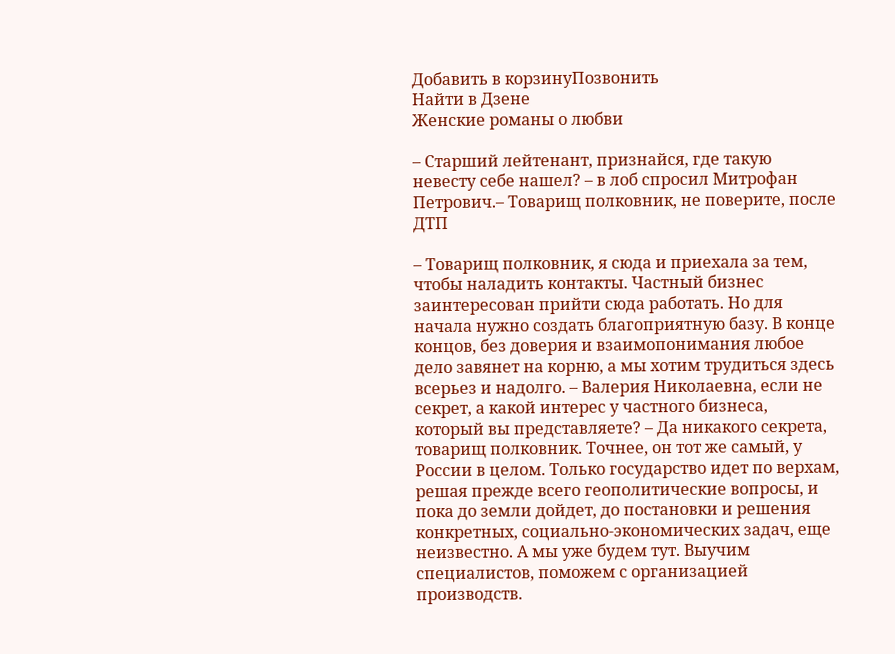Добавить в корзинуПозвонить
Найти в Дзене
Женские романы о любви

– Старший лейтенант, признайся, где такую невесту себе нашел? – в лоб спросил Митрофан Петрович.– Товарищ полковник, не поверите, после ДТП

– Товарищ полковник, я сюда и приехала за тем, чтобы наладить контакты. Частный бизнес заинтересован прийти сюда работать. Но для начала нужно создать благоприятную базу. В конце концов, без доверия и взаимопонимания любое дело завянет на корню, а мы хотим трудиться здесь всерьез и надолго. – Валерия Николаевна, если не секрет, а какой интерес у частного бизнеса, который вы представляете? – Да никакого секрета, товарищ полковник. Точнее, он тот же самый, у России в целом. Только государство идет по верхам, решая прежде всего геополитические вопросы, и пока до земли дойдет, до постановки и решения конкретных, социально-экономических задач, еще неизвестно. А мы уже будем тут. Выучим специалистов, поможем с организацией производств.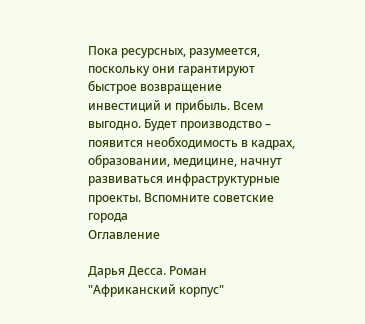Пока ресурсных, разумеется, поскольку они гарантируют быстрое возвращение инвестиций и прибыль. Всем выгодно. Будет производство – появится необходимость в кадрах, образовании, медицине, начнут развиваться инфраструктурные проекты. Вспомните советские города
Оглавление

Дарья Десса. Роман "Африканский корпус"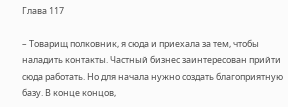Глава 117

– Товарищ полковник, я сюда и приехала за тем, чтобы наладить контакты. Частный бизнес заинтересован прийти сюда работать. Но для начала нужно создать благоприятную базу. В конце концов,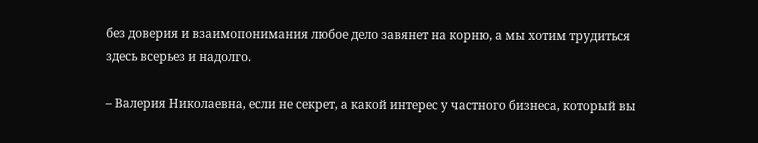без доверия и взаимопонимания любое дело завянет на корню, а мы хотим трудиться здесь всерьез и надолго.

– Валерия Николаевна, если не секрет, а какой интерес у частного бизнеса, который вы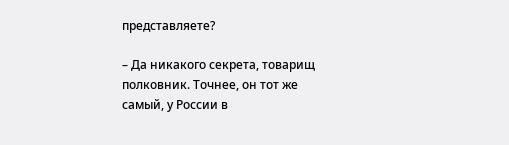представляете?

– Да никакого секрета, товарищ полковник. Точнее, он тот же самый, у России в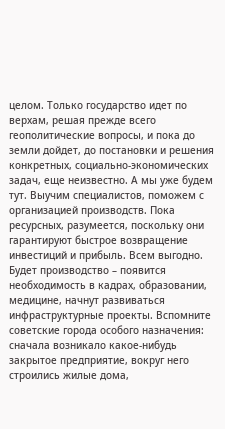целом. Только государство идет по верхам, решая прежде всего геополитические вопросы, и пока до земли дойдет, до постановки и решения конкретных, социально-экономических задач, еще неизвестно. А мы уже будем тут. Выучим специалистов, поможем с организацией производств. Пока ресурсных, разумеется, поскольку они гарантируют быстрое возвращение инвестиций и прибыль. Всем выгодно. Будет производство – появится необходимость в кадрах, образовании, медицине, начнут развиваться инфраструктурные проекты. Вспомните советские города особого назначения: сначала возникало какое-нибудь закрытое предприятие, вокруг него строились жилые дома,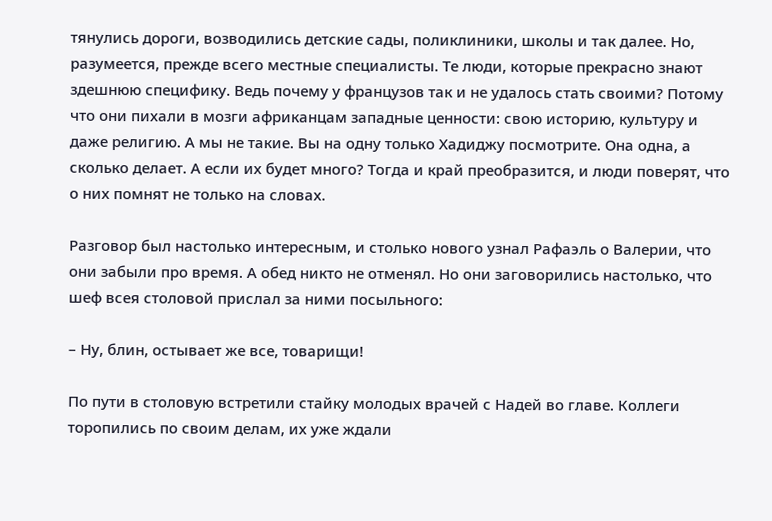тянулись дороги, возводились детские сады, поликлиники, школы и так далее. Но, разумеется, прежде всего местные специалисты. Те люди, которые прекрасно знают здешнюю специфику. Ведь почему у французов так и не удалось стать своими? Потому что они пихали в мозги африканцам западные ценности: свою историю, культуру и даже религию. А мы не такие. Вы на одну только Хадиджу посмотрите. Она одна, а сколько делает. А если их будет много? Тогда и край преобразится, и люди поверят, что о них помнят не только на словах.

Разговор был настолько интересным, и столько нового узнал Рафаэль о Валерии, что они забыли про время. А обед никто не отменял. Но они заговорились настолько, что шеф всея столовой прислал за ними посыльного:

– Ну, блин, остывает же все, товарищи!

По пути в столовую встретили стайку молодых врачей с Надей во главе. Коллеги торопились по своим делам, их уже ждали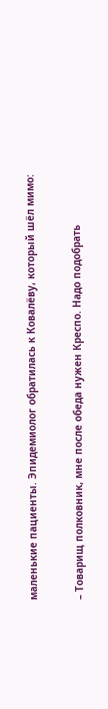маленькие пациенты. Эпидемиолог обратилась к Ковалёву, который шёл мимо:

– Товарищ полковник, мне после обеда нужен Креспо. Надо подобрать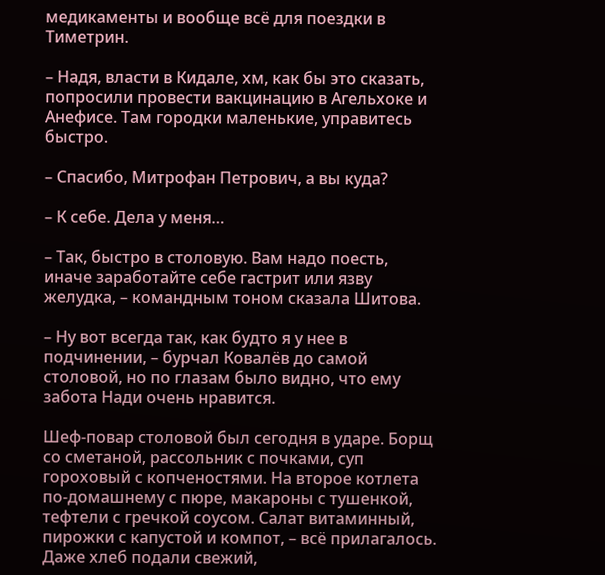медикаменты и вообще всё для поездки в Тиметрин.

– Надя, власти в Кидале, хм, как бы это сказать, попросили провести вакцинацию в Агельхоке и Анефисе. Там городки маленькие, управитесь быстро.

– Спасибо, Митрофан Петрович, а вы куда?

– К себе. Дела у меня…

– Так, быстро в столовую. Вам надо поесть, иначе заработайте себе гастрит или язву желудка, – командным тоном сказала Шитова.

– Ну вот всегда так, как будто я у нее в подчинении, – бурчал Ковалёв до самой столовой, но по глазам было видно, что ему забота Нади очень нравится.

Шеф-повар столовой был сегодня в ударе. Борщ со сметаной, рассольник с почками, суп гороховый с копченостями. На второе котлета по-домашнему с пюре, макароны с тушенкой, тефтели с гречкой соусом. Салат витаминный, пирожки с капустой и компот, – всё прилагалось. Даже хлеб подали свежий,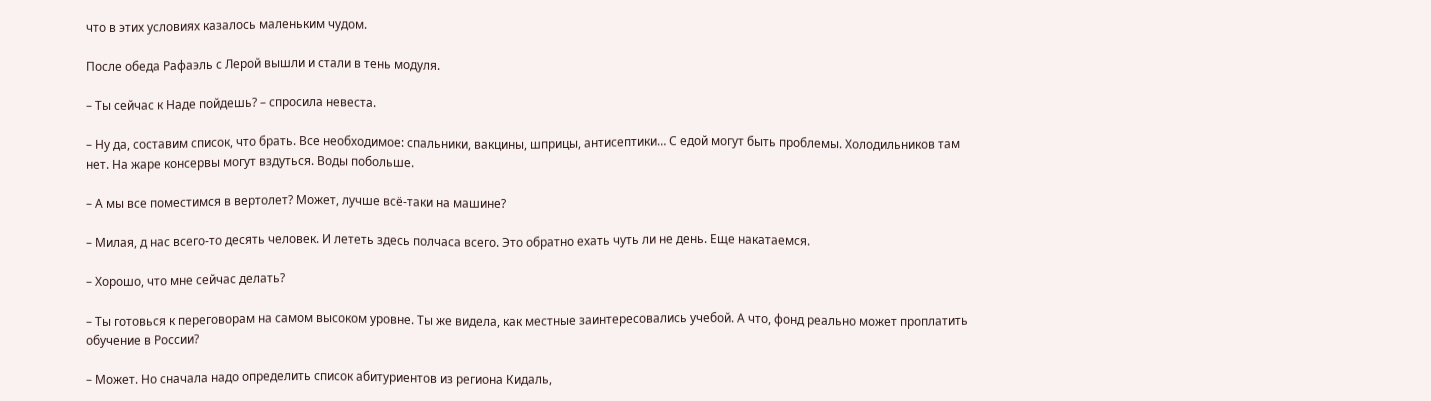что в этих условиях казалось маленьким чудом.

После обеда Рафаэль с Лерой вышли и стали в тень модуля.

– Ты сейчас к Наде пойдешь? – спросила невеста.

– Ну да, составим список, что брать. Все необходимое: спальники, вакцины, шприцы, антисептики… С едой могут быть проблемы. Холодильников там нет. На жаре консервы могут вздуться. Воды побольше.

– А мы все поместимся в вертолет? Может, лучше всё-таки на машине?

– Милая, д нас всего-то десять человек. И лететь здесь полчаса всего. Это обратно ехать чуть ли не день. Еще накатаемся.

– Хорошо, что мне сейчас делать?

– Ты готовься к переговорам на самом высоком уровне. Ты же видела, как местные заинтересовались учебой. А что, фонд реально может проплатить обучение в России?

– Может. Но сначала надо определить список абитуриентов из региона Кидаль,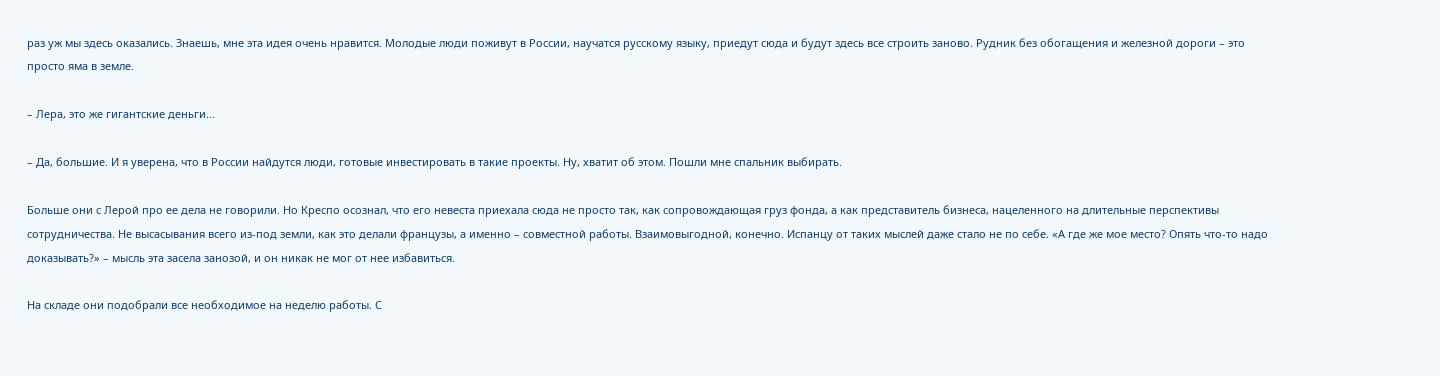раз уж мы здесь оказались. Знаешь, мне эта идея очень нравится. Молодые люди поживут в России, научатся русскому языку, приедут сюда и будут здесь все строить заново. Рудник без обогащения и железной дороги – это просто яма в земле.

– Лера, это же гигантские деньги...

– Да, большие. И я уверена, что в России найдутся люди, готовые инвестировать в такие проекты. Ну, хватит об этом. Пошли мне спальник выбирать.

Больше они с Лерой про ее дела не говорили. Но Креспо осознал, что его невеста приехала сюда не просто так, как сопровождающая груз фонда, а как представитель бизнеса, нацеленного на длительные перспективы сотрудничества. Не высасывания всего из-под земли, как это делали французы, а именно – совместной работы. Взаимовыгодной, конечно. Испанцу от таких мыслей даже стало не по себе. «А где же мое место? Опять что-то надо доказывать?» – мысль эта засела занозой, и он никак не мог от нее избавиться.

На складе они подобрали все необходимое на неделю работы. С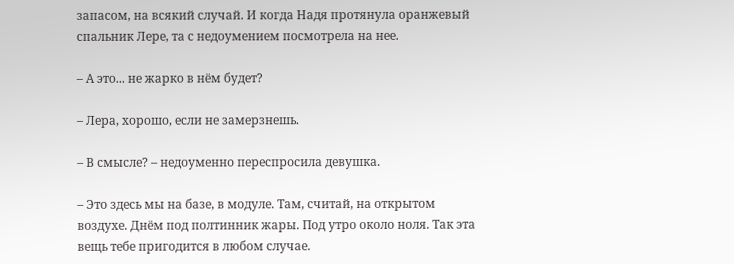запасом, на всякий случай. И когда Надя протянула оранжевый спальник Лере, та с недоумением посмотрела на нее.

– А это... не жарко в нём будет?

– Лера, хорошо, если не замерзнешь.

– В смысле? – недоуменно переспросила девушка.

– Это здесь мы на базе, в модуле. Там, считай, на открытом воздухе. Днём под полтинник жары. Под утро около ноля. Так эта вещь тебе пригодится в любом случае.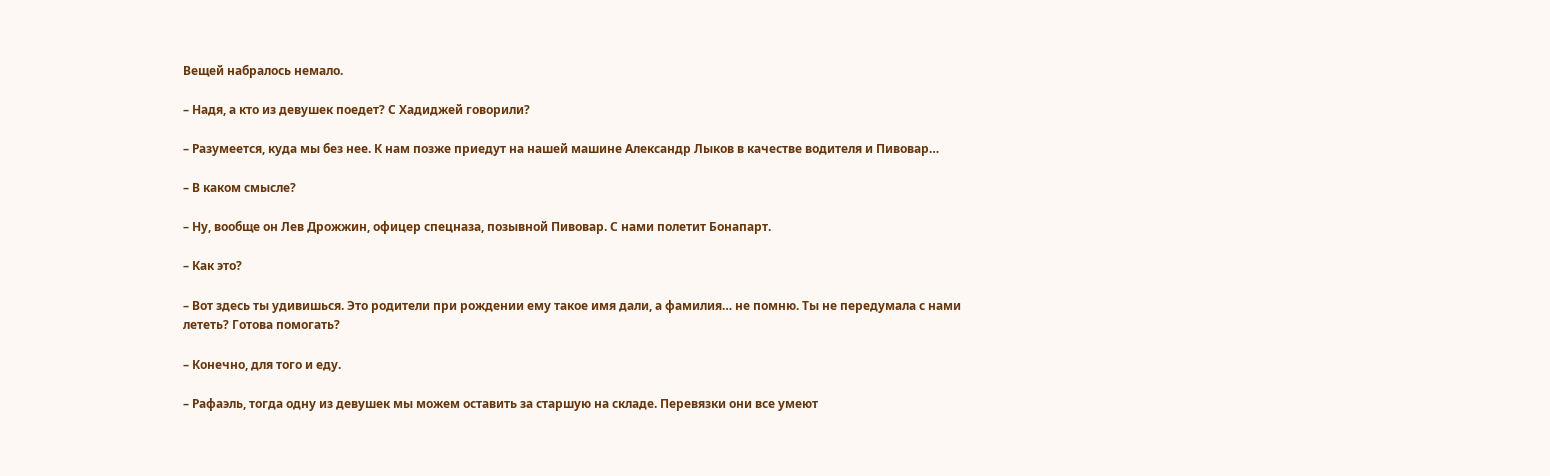Вещей набралось немало.

– Надя, а кто из девушек поедет? С Хадиджей говорили?

– Разумеется, куда мы без нее. К нам позже приедут на нашей машине Александр Лыков в качестве водителя и Пивовар…

– В каком смысле?

– Ну, вообще он Лев Дрожжин, офицер спецназа, позывной Пивовар. С нами полетит Бонапарт.

– Как это?

– Вот здесь ты удивишься. Это родители при рождении ему такое имя дали, а фамилия… не помню. Ты не передумала с нами лететь? Готова помогать?

– Конечно, для того и еду.

– Рафаэль, тогда одну из девушек мы можем оставить за старшую на складе. Перевязки они все умеют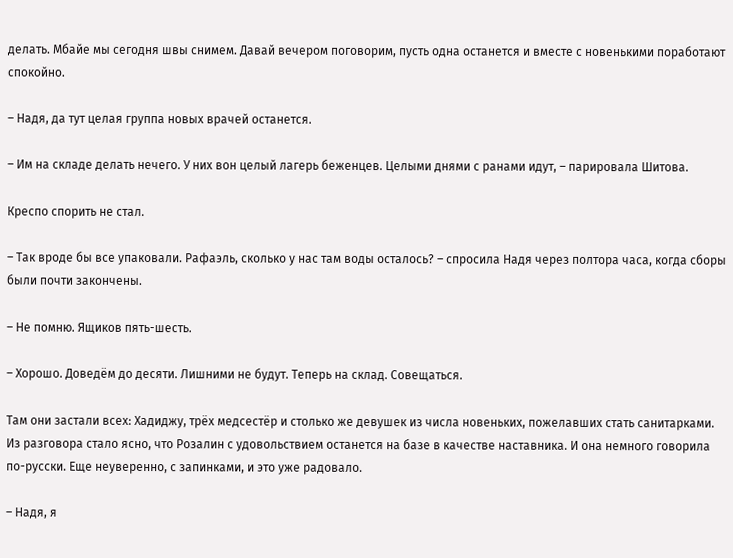делать. Мбайе мы сегодня швы снимем. Давай вечером поговорим, пусть одна останется и вместе с новенькими поработают спокойно.

– Надя, да тут целая группа новых врачей останется.

– Им на складе делать нечего. У них вон целый лагерь беженцев. Целыми днями с ранами идут, – парировала Шитова.

Креспо спорить не стал.

– Так вроде бы все упаковали. Рафаэль, сколько у нас там воды осталось? – спросила Надя через полтора часа, когда сборы были почти закончены.

– Не помню. Ящиков пять-шесть.

– Хорошо. Доведём до десяти. Лишними не будут. Теперь на склад. Совещаться.

Там они застали всех: Хадиджу, трёх медсестёр и столько же девушек из числа новеньких, пожелавших стать санитарками. Из разговора стало ясно, что Розалин с удовольствием останется на базе в качестве наставника. И она немного говорила по-русски. Еще неуверенно, с запинками, и это уже радовало.

– Надя, я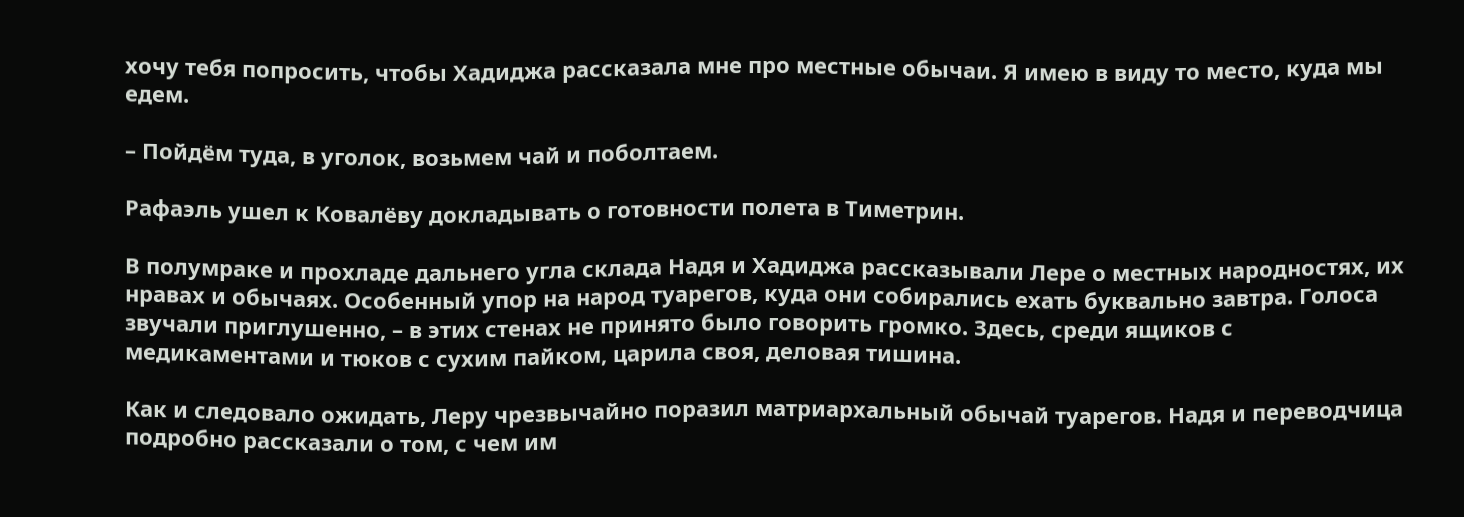хочу тебя попросить, чтобы Хадиджа рассказала мне про местные обычаи. Я имею в виду то место, куда мы едем.

– Пойдём туда, в уголок, возьмем чай и поболтаем.

Рафаэль ушел к Ковалёву докладывать о готовности полета в Тиметрин.

В полумраке и прохладе дальнего угла склада Надя и Хадиджа рассказывали Лере о местных народностях, их нравах и обычаях. Особенный упор на народ туарегов, куда они собирались ехать буквально завтра. Голоса звучали приглушенно, – в этих стенах не принято было говорить громко. Здесь, среди ящиков с медикаментами и тюков с сухим пайком, царила своя, деловая тишина.

Как и следовало ожидать, Леру чрезвычайно поразил матриархальный обычай туарегов. Надя и переводчица подробно рассказали о том, с чем им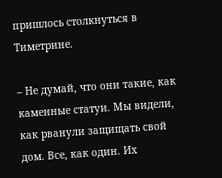пришлось столкнуться в Тиметрине.

– Не думай, что они такие, как каменные статуи. Мы видели, как рванули защищать свой дом. Все, как один. Их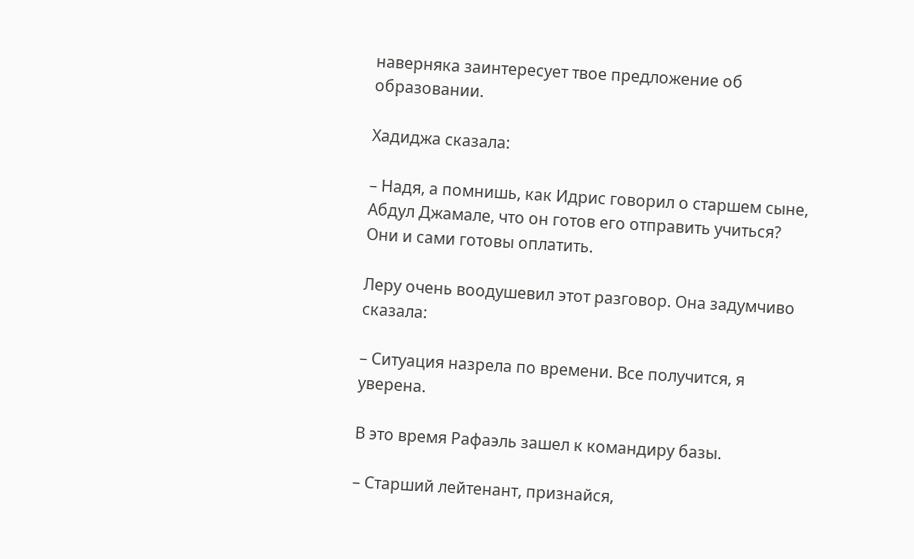наверняка заинтересует твое предложение об образовании.

Хадиджа сказала:

– Надя, а помнишь, как Идрис говорил о старшем сыне, Абдул Джамале, что он готов его отправить учиться? Они и сами готовы оплатить.

Леру очень воодушевил этот разговор. Она задумчиво сказала:

– Ситуация назрела по времени. Все получится, я уверена.

В это время Рафаэль зашел к командиру базы.

– Старший лейтенант, признайся,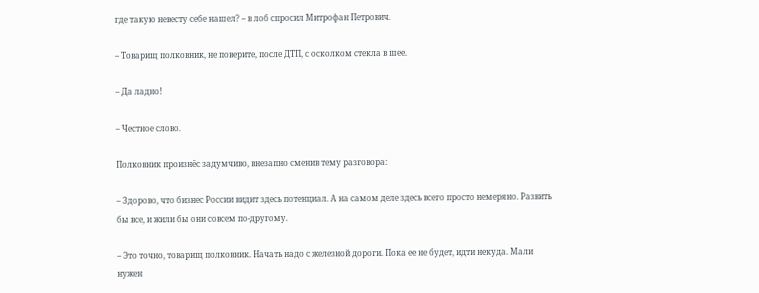где такую невесту себе нашел? – в лоб спросил Митрофан Петрович.

– Товарищ полковник, не поверите, после ДТП, с осколком стекла в шее.

– Да ладно!

– Честное слово.

Полковник произнёс задумчиво, внезапно сменив тему разговора:

– Здорово, что бизнес России видит здесь потенциал. А на самом деле здесь всего просто немеряно. Развить бы все, и жили бы они совсем по-другому.

– Это точно, товарищ полковник. Начать надо с железной дороги. Пока ее не будет, идти некуда. Мали нужен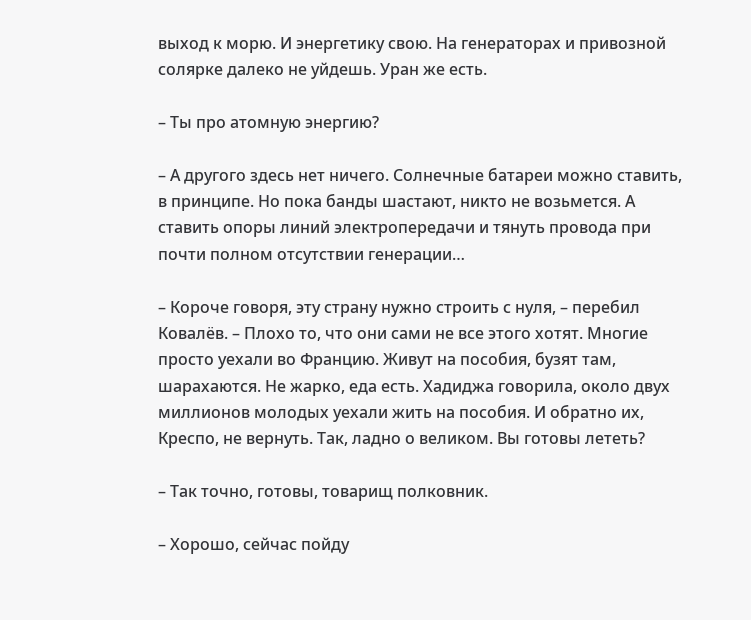выход к морю. И энергетику свою. На генераторах и привозной солярке далеко не уйдешь. Уран же есть.

– Ты про атомную энергию?

– А другого здесь нет ничего. Солнечные батареи можно ставить, в принципе. Но пока банды шастают, никто не возьмется. А ставить опоры линий электропередачи и тянуть провода при почти полном отсутствии генерации…

– Короче говоря, эту страну нужно строить с нуля, – перебил Ковалёв. – Плохо то, что они сами не все этого хотят. Многие просто уехали во Францию. Живут на пособия, бузят там, шарахаются. Не жарко, еда есть. Хадиджа говорила, около двух миллионов молодых уехали жить на пособия. И обратно их, Креспо, не вернуть. Так, ладно о великом. Вы готовы лететь?

– Так точно, готовы, товарищ полковник.

– Хорошо, сейчас пойду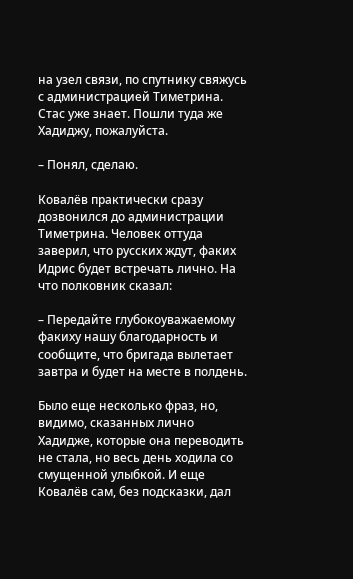на узел связи, по спутнику свяжусь с администрацией Тиметрина. Стас уже знает. Пошли туда же Хадиджу, пожалуйста.

– Понял, сделаю.

Ковалёв практически сразу дозвонился до администрации Тиметрина. Человек оттуда заверил, что русских ждут, факих Идрис будет встречать лично. На что полковник сказал:

– Передайте глубокоуважаемому факиху нашу благодарность и сообщите, что бригада вылетает завтра и будет на месте в полдень.

Было еще несколько фраз, но, видимо, сказанных лично Хадидже, которые она переводить не стала, но весь день ходила со смущенной улыбкой. И еще Ковалёв сам, без подсказки, дал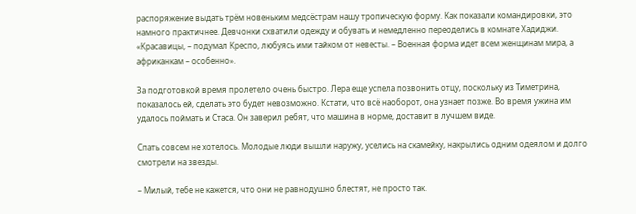распоряжение выдать трём новеньким медсёстрам нашу тропическую форму. Как показали командировки, это намного практичнее. Девчонки схватили одежду и обувать и немедленно переоделись в комнате Хадиджи. «Красавицы, – подумал Креспо, любуясь ими тайком от невесты. – Военная форма идет всем женщинам мира, а африканкам – особенно».

За подготовкой время пролетело очень быстро. Лера еще успела позвонить отцу, поскольку из Тиметрина, показалось ей, сделать это будет невозможно. Кстати, что всё наоборот, она узнает позже. Во время ужина им удалось поймать и Стаса. Он заверил ребят, что машина в норме, доставит в лучшем виде.

Спать совсем не хотелось. Молодые люди вышли наружу, уселись на скамейку, накрылись одним одеялом и долго смотрели на звезды.

– Милый, тебе не кажется, что они не равнодушно блестят, не просто так.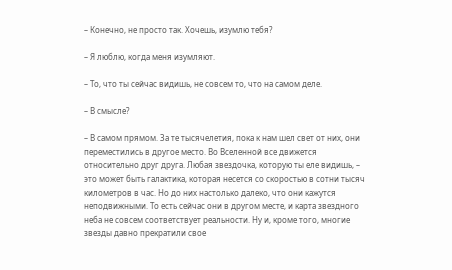– Конечно, не просто так. Хочешь, изумлю тебя?

– Я люблю, когда меня изумляют.

– То, что ты сейчас видишь, не совсем то, что на самом деле.

– В смысле?

– В самом прямом. За те тысячелетия, пока к нам шел свет от них, они переместились в другое место. Во Вселенной все движется относительно друг друга. Любая звездочка, которую ты еле видишь, – это может быть галактика, которая несется со скоростью в сотни тысяч километров в час. Но до них настолько далеко, что они кажутся неподвижными. То есть сейчас они в другом месте, и карта звездного неба не совсем соответствует реальности. Ну и, кроме того, многие звезды давно прекратили свое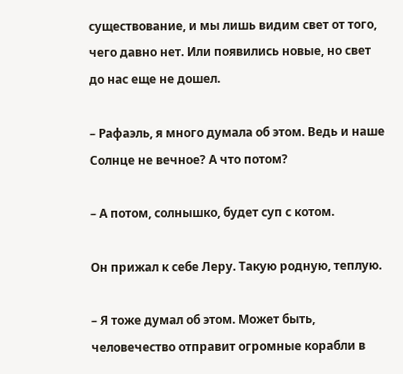существование, и мы лишь видим свет от того, чего давно нет. Или появились новые, но свет до нас еще не дошел.

– Рафаэль, я много думала об этом. Ведь и наше Солнце не вечное? А что потом?

– А потом, солнышко, будет суп с котом.

Он прижал к себе Леру. Такую родную, теплую.

– Я тоже думал об этом. Может быть, человечество отправит огромные корабли в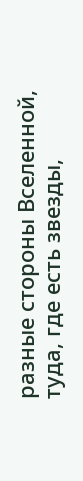разные стороны Вселенной, туда, где есть звезды,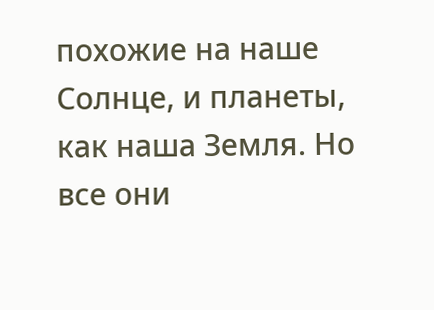похожие на наше Солнце, и планеты, как наша Земля. Но все они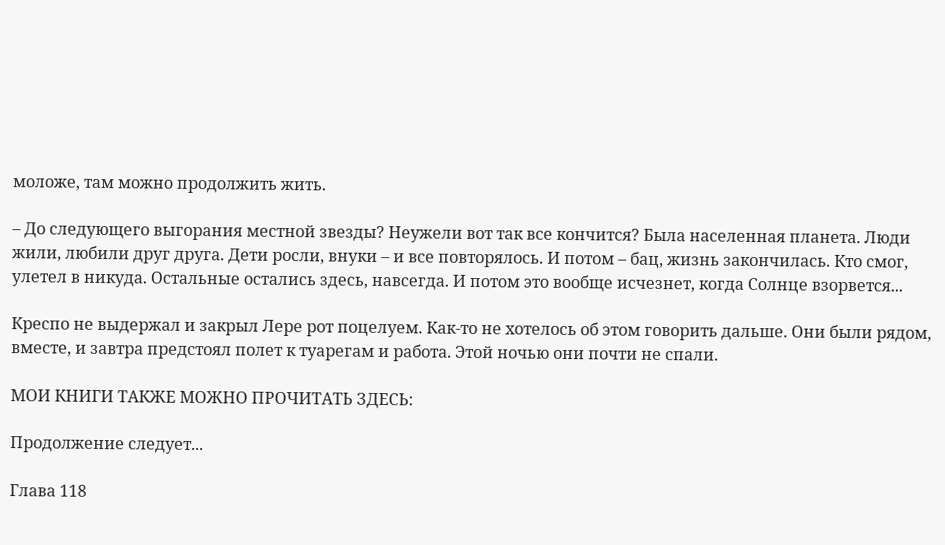моложе, там можно продолжить жить.

– До следующего выгорания местной звезды? Неужели вот так все кончится? Была населенная планета. Люди жили, любили друг друга. Дети росли, внуки – и все повторялось. И потом – бац, жизнь закончилась. Кто смог, улетел в никуда. Остальные остались здесь, навсегда. И потом это вообще исчезнет, когда Солнце взорвется...

Креспо не выдержал и закрыл Лере рот поцелуем. Как-то не хотелось об этом говорить дальше. Они были рядом, вместе, и завтра предстоял полет к туарегам и работа. Этой ночью они почти не спали.

МОИ КНИГИ ТАКЖЕ МОЖНО ПРОЧИТАТЬ ЗДЕСЬ:

Продолжение следует...

Глава 118